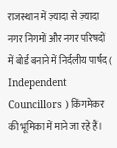राजस्थान में ज़्यादा से ज़्यादा नगर निगमों और नगर परिषदों में बोर्ड बनाने में निर्दलीय पार्षद ( Independent Councillors ) किंगमेकर की भूमिका में माने जा रहे हैं।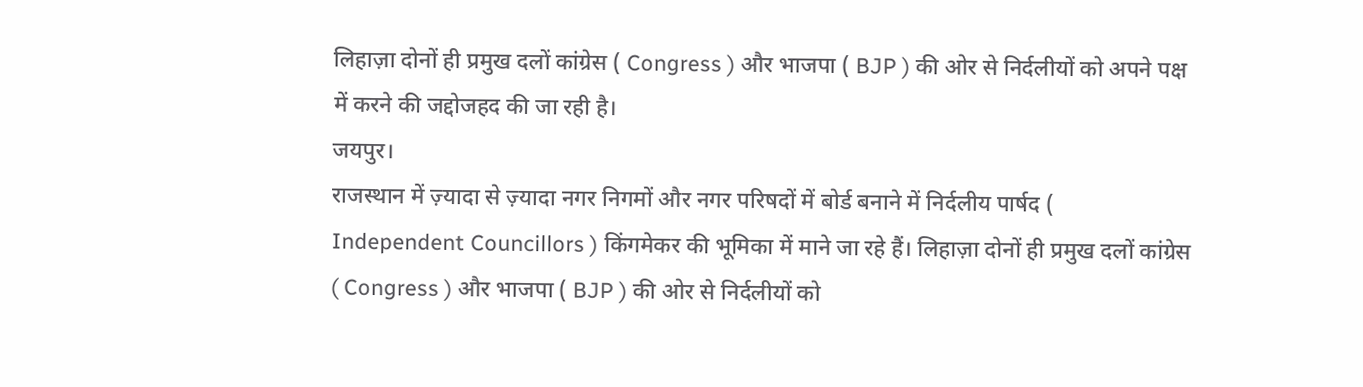लिहाज़ा दोनों ही प्रमुख दलों कांग्रेस ( Congress ) और भाजपा ( BJP ) की ओर से निर्दलीयों को अपने पक्ष में करने की जद्दोजहद की जा रही है।
जयपुर।
राजस्थान में ज़्यादा से ज़्यादा नगर निगमों और नगर परिषदों में बोर्ड बनाने में निर्दलीय पार्षद ( Independent Councillors ) किंगमेकर की भूमिका में माने जा रहे हैं। लिहाज़ा दोनों ही प्रमुख दलों कांग्रेस ( Congress ) और भाजपा ( BJP ) की ओर से निर्दलीयों को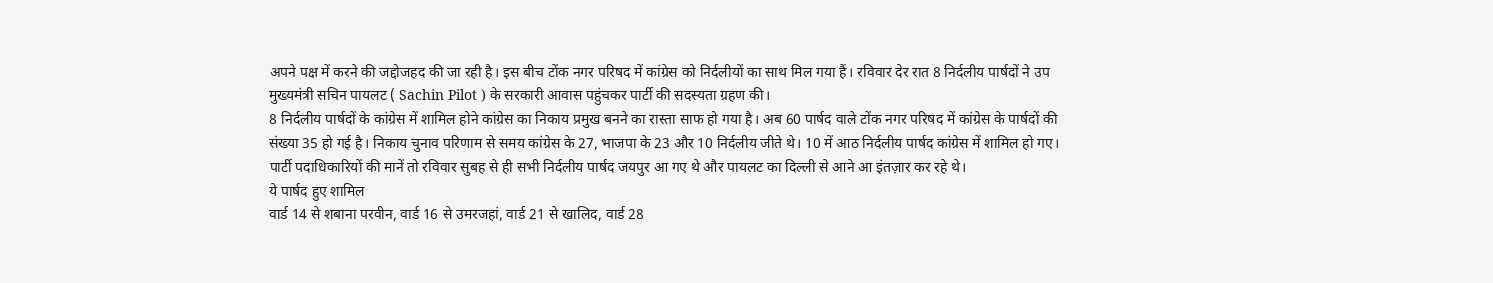अपने पक्ष में करने की जद्दोजहद की जा रही है। इस बीच टोंक नगर परिषद में कांग्रेस को निर्दलीयों का साथ मिल गया हैं। रविवार देर रात 8 निर्दलीय पार्षदों ने उप मुख्यमंत्री सचिन पायलट ( Sachin Pilot ) के सरकारी आवास पहुंचकर पार्टी की सदस्यता ग्रहण की।
8 निर्दलीय पार्षदों के कांग्रेस में शामिल होने कांग्रेस का निकाय प्रमुख बनने का रास्ता साफ हो गया है। अब 60 पार्षद वाले टोंक नगर परिषद में कांग्रेस के पार्षदों की संख्या 35 हो गई है। निकाय चुनाव परिणाम से समय कांग्रेस के 27, भाजपा के 23 और 10 निर्दलीय जीते थे। 10 में आठ निर्दलीय पार्षद कांग्रेस में शामिल हो गए।
पार्टी पदाधिकारियों की मानें तो रविवार सुबह से ही सभी निर्दलीय पार्षद जयपुर आ गए थे और पायलट का दिल्ली से आने आ इंतज़ार कर रहे थे।
ये पार्षद हुए शामिल
वार्ड 14 से शबाना परवीन, वार्ड 16 से उमरजहां, वार्ड 21 से खालिद, वार्ड 28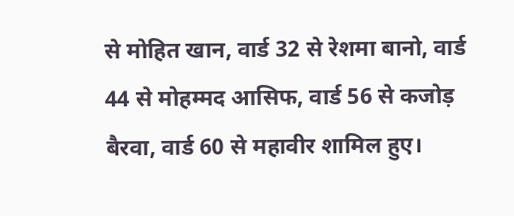से मोहित खान, वार्ड 32 से रेशमा बानो, वार्ड 44 से मोहम्मद आसिफ, वार्ड 56 से कजोड़ बैरवा, वार्ड 60 से महावीर शामिल हुए।